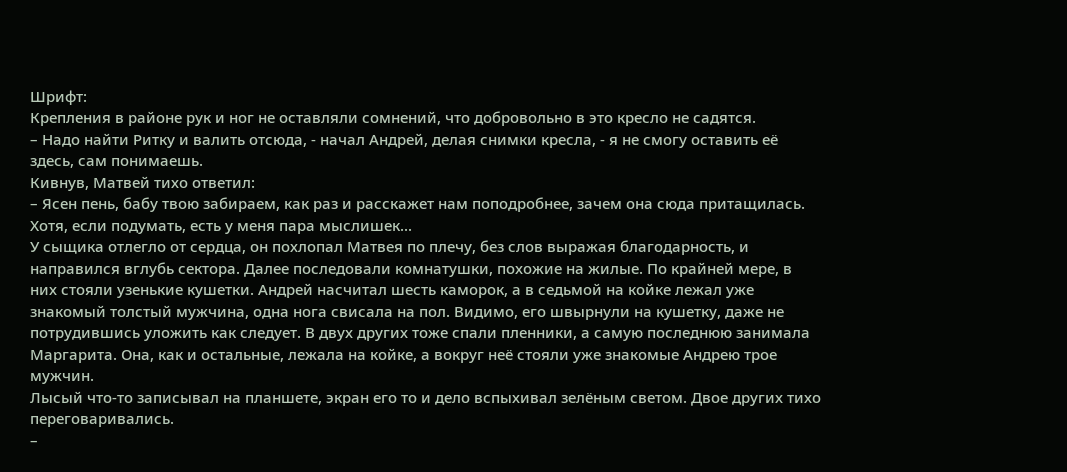Шрифт:
Крепления в районе рук и ног не оставляли сомнений, что добровольно в это кресло не садятся.
– Надо найти Ритку и валить отсюда, - начал Андрей, делая снимки кресла, - я не смогу оставить её здесь, сам понимаешь.
Кивнув, Матвей тихо ответил:
– Ясен пень, бабу твою забираем, как раз и расскажет нам поподробнее, зачем она сюда притащилась. Хотя, если подумать, есть у меня пара мыслишек...
У сыщика отлегло от сердца, он похлопал Матвея по плечу, без слов выражая благодарность, и направился вглубь сектора. Далее последовали комнатушки, похожие на жилые. По крайней мере, в них стояли узенькие кушетки. Андрей насчитал шесть каморок, а в седьмой на койке лежал уже знакомый толстый мужчина, одна нога свисала на пол. Видимо, его швырнули на кушетку, даже не потрудившись уложить как следует. В двух других тоже спали пленники, а самую последнюю занимала Маргарита. Она, как и остальные, лежала на койке, а вокруг неё стояли уже знакомые Андрею трое мужчин.
Лысый что-то записывал на планшете, экран его то и дело вспыхивал зелёным светом. Двое других тихо переговаривались.
–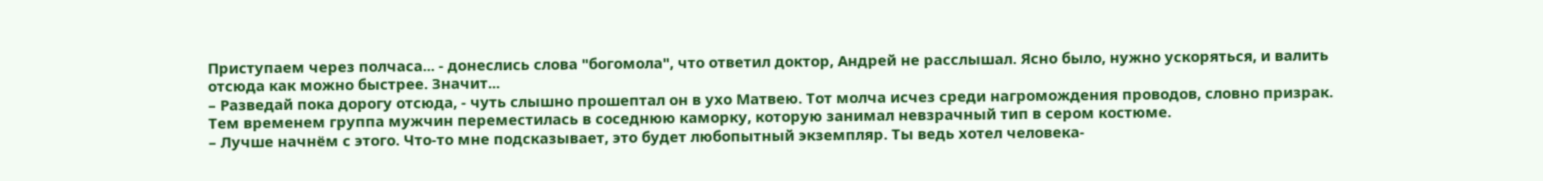Приступаем через полчаса... - донеслись слова "богомола", что ответил доктор, Андрей не расслышал. Ясно было, нужно ускоряться, и валить отсюда как можно быстрее. Значит...
– Разведай пока дорогу отсюда, - чуть слышно прошептал он в ухо Матвею. Тот молча исчез среди нагромождения проводов, словно призрак.
Тем временем группа мужчин переместилась в соседнюю каморку, которую занимал невзрачный тип в сером костюме.
– Лучше начнём с этого. Что-то мне подсказывает, это будет любопытный экземпляр. Ты ведь хотел человека-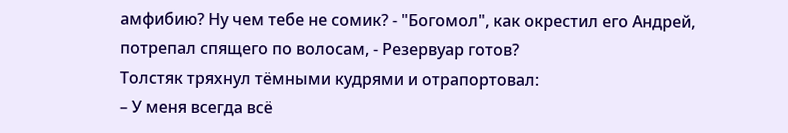амфибию? Ну чем тебе не сомик? - "Богомол", как окрестил его Андрей, потрепал спящего по волосам, - Резервуар готов?
Толстяк тряхнул тёмными кудрями и отрапортовал:
– У меня всегда всё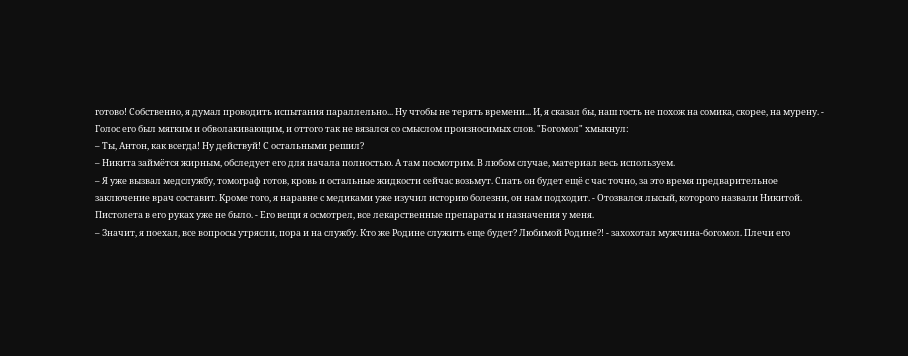готово! Собственно, я думал проводить испытания параллельно... Ну чтобы не терять времени... И, я сказал бы, наш гость не похож на сомика, скорее, на мурену. - Голос его был мягким и обволакивающим, и оттого так не вязался со смыслом произносимых слов. "Богомол" хмыкнул:
– Ты, Антон, как всегда! Ну действуй! С остальными решил?
– Никита займётся жирным, обследует его для начала полностью. А там посмотрим. В любом случае, материал весь используем.
– Я уже вызвал медслужбу, томограф готов, кровь и остальные жидкости сейчас возьмут. Спать он будет ещё с час точно, за это время предварительное заключение врач составит. Кроме того, я наравне с медиками уже изучил историю болезни, он нам подходит. - Отозвался лысый, которого назвали Никитой. Пистолета в его руках уже не было. - Его вещи я осмотрел, все лекарственные препараты и назначения у меня.
– Значит, я поехал, все вопросы утрясли, пора и на службу. Кто же Родине служить еще будет? Любимой Родине?! - захохотал мужчина-богомол. Плечи его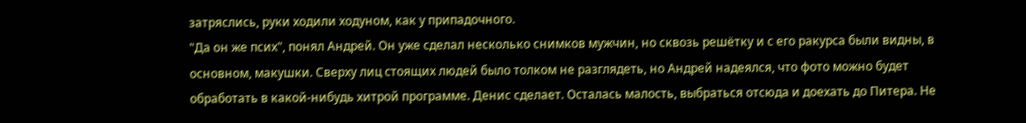затряслись, руки ходили ходуном, как у припадочного.
"Да он же псих", понял Андрей. Он уже сделал несколько снимков мужчин, но сквозь решётку и с его ракурса были видны, в основном, макушки. Сверху лиц стоящих людей было толком не разглядеть, но Андрей надеялся, что фото можно будет обработать в какой-нибудь хитрой программе. Денис сделает. Осталась малость, выбраться отсюда и доехать до Питера. Не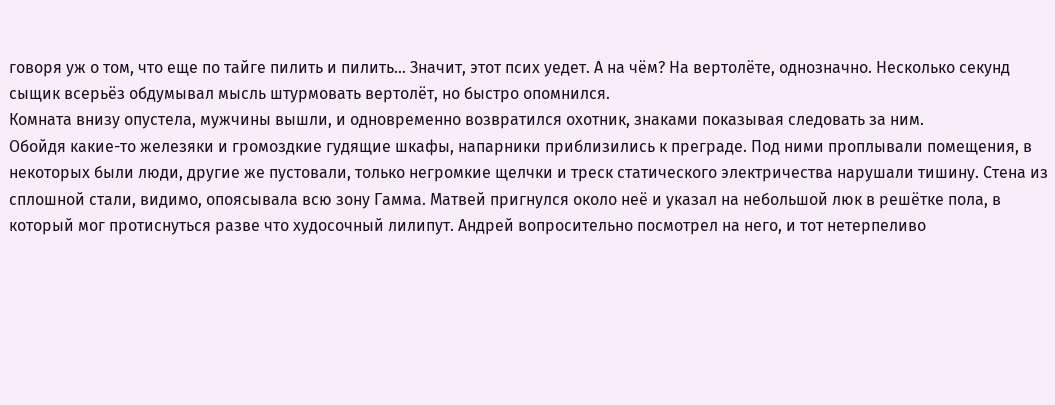говоря уж о том, что еще по тайге пилить и пилить... Значит, этот псих уедет. А на чём? На вертолёте, однозначно. Несколько секунд сыщик всерьёз обдумывал мысль штурмовать вертолёт, но быстро опомнился.
Комната внизу опустела, мужчины вышли, и одновременно возвратился охотник, знаками показывая следовать за ним.
Обойдя какие-то железяки и громоздкие гудящие шкафы, напарники приблизились к преграде. Под ними проплывали помещения, в некоторых были люди, другие же пустовали, только негромкие щелчки и треск статического электричества нарушали тишину. Стена из сплошной стали, видимо, опоясывала всю зону Гамма. Матвей пригнулся около неё и указал на небольшой люк в решётке пола, в который мог протиснуться разве что худосочный лилипут. Андрей вопросительно посмотрел на него, и тот нетерпеливо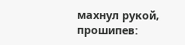махнул рукой, прошипев: